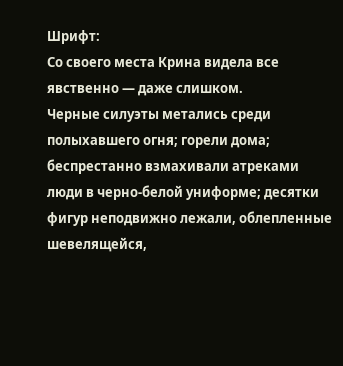Шрифт:
Со своего места Крина видела все явственно — даже слишком.
Черные силуэты метались среди полыхавшего огня; горели дома; беспрестанно взмахивали атреками люди в черно-белой униформе; десятки фигур неподвижно лежали, облепленные шевелящейся,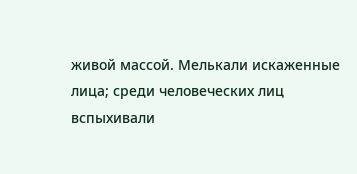живой массой. Мелькали искаженные лица; среди человеческих лиц вспыхивали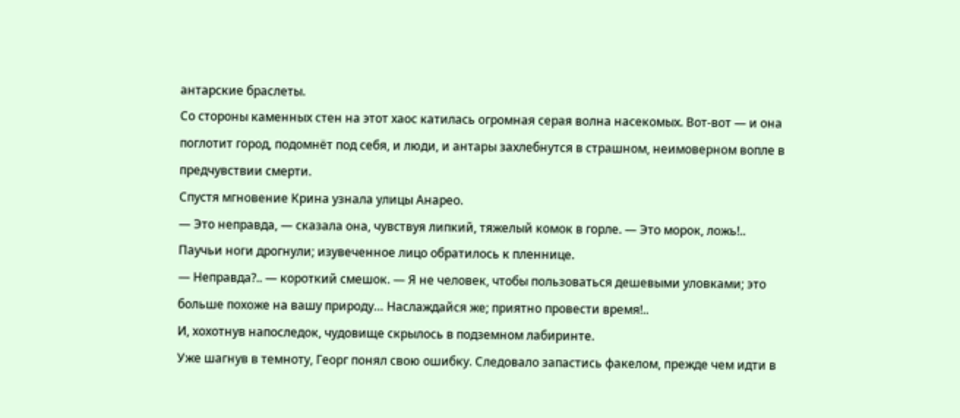антарские браслеты.
Со стороны каменных стен на этот хаос катилась огромная серая волна насекомых. Вот-вот — и она поглотит город, подомнёт под себя, и люди, и антары захлебнутся в страшном, неимоверном вопле в предчувствии смерти.
Спустя мгновение Крина узнала улицы Анарео.
— Это неправда, — сказала она, чувствуя липкий, тяжелый комок в горле. — Это морок, ложь!..
Паучьи ноги дрогнули; изувеченное лицо обратилось к пленнице.
— Неправда?.. — короткий смешок. — Я не человек, чтобы пользоваться дешевыми уловками; это больше похоже на вашу природу… Наслаждайся же; приятно провести время!..
И, хохотнув напоследок, чудовище скрылось в подземном лабиринте.
Уже шагнув в темноту, Георг понял свою ошибку. Следовало запастись факелом, прежде чем идти в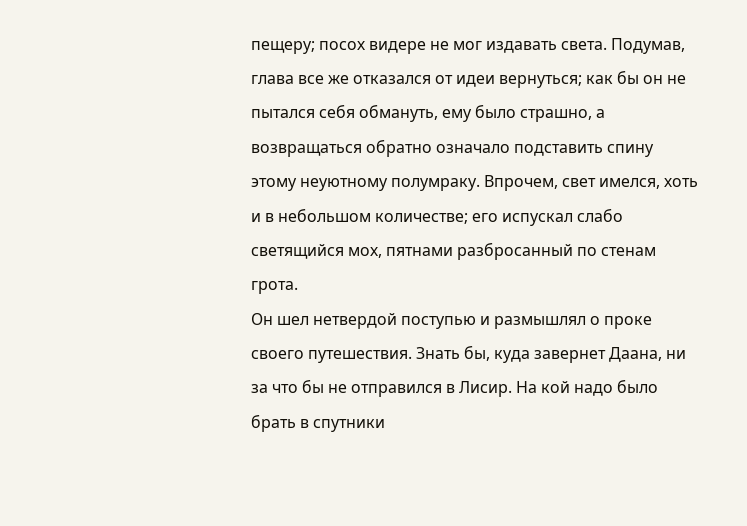пещеру; посох видере не мог издавать света. Подумав, глава все же отказался от идеи вернуться; как бы он не пытался себя обмануть, ему было страшно, а возвращаться обратно означало подставить спину этому неуютному полумраку. Впрочем, свет имелся, хоть и в небольшом количестве; его испускал слабо светящийся мох, пятнами разбросанный по стенам грота.
Он шел нетвердой поступью и размышлял о проке своего путешествия. Знать бы, куда завернет Даана, ни за что бы не отправился в Лисир. На кой надо было брать в спутники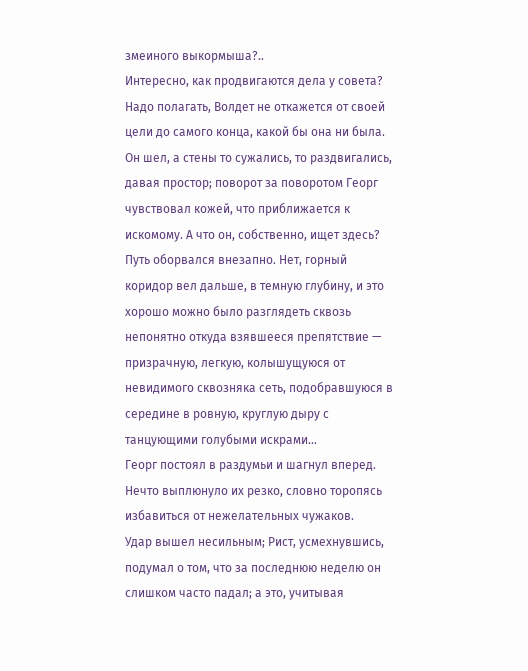змеиного выкормыша?..
Интересно, как продвигаются дела у совета? Надо полагать, Волдет не откажется от своей цели до самого конца, какой бы она ни была.
Он шел, а стены то сужались, то раздвигались, давая простор; поворот за поворотом Георг чувствовал кожей, что приближается к искомому. А что он, собственно, ищет здесь?
Путь оборвался внезапно. Нет, горный коридор вел дальше, в темную глубину, и это хорошо можно было разглядеть сквозь непонятно откуда взявшееся препятствие — призрачную, легкую, колышущуюся от невидимого сквозняка сеть, подобравшуюся в середине в ровную, круглую дыру с танцующими голубыми искрами…
Георг постоял в раздумьи и шагнул вперед.
Нечто выплюнуло их резко, словно торопясь избавиться от нежелательных чужаков.
Удар вышел несильным; Рист, усмехнувшись, подумал о том, что за последнюю неделю он слишком часто падал; а это, учитывая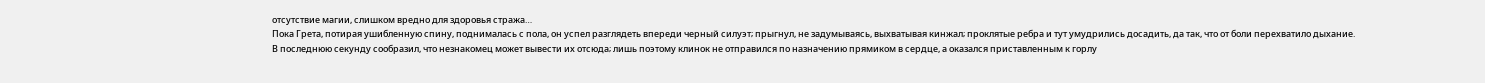отсутствие магии, слишком вредно для здоровья стража…
Пока Грета, потирая ушибленную спину, поднималась с пола, он успел разглядеть впереди черный силуэт; прыгнул, не задумываясь, выхватывая кинжал; проклятые ребра и тут умудрились досадить, да так, что от боли перехватило дыхание.
В последнюю секунду сообразил, что незнакомец может вывести их отсюда; лишь поэтому клинок не отправился по назначению прямиком в сердце, а оказался приставленным к горлу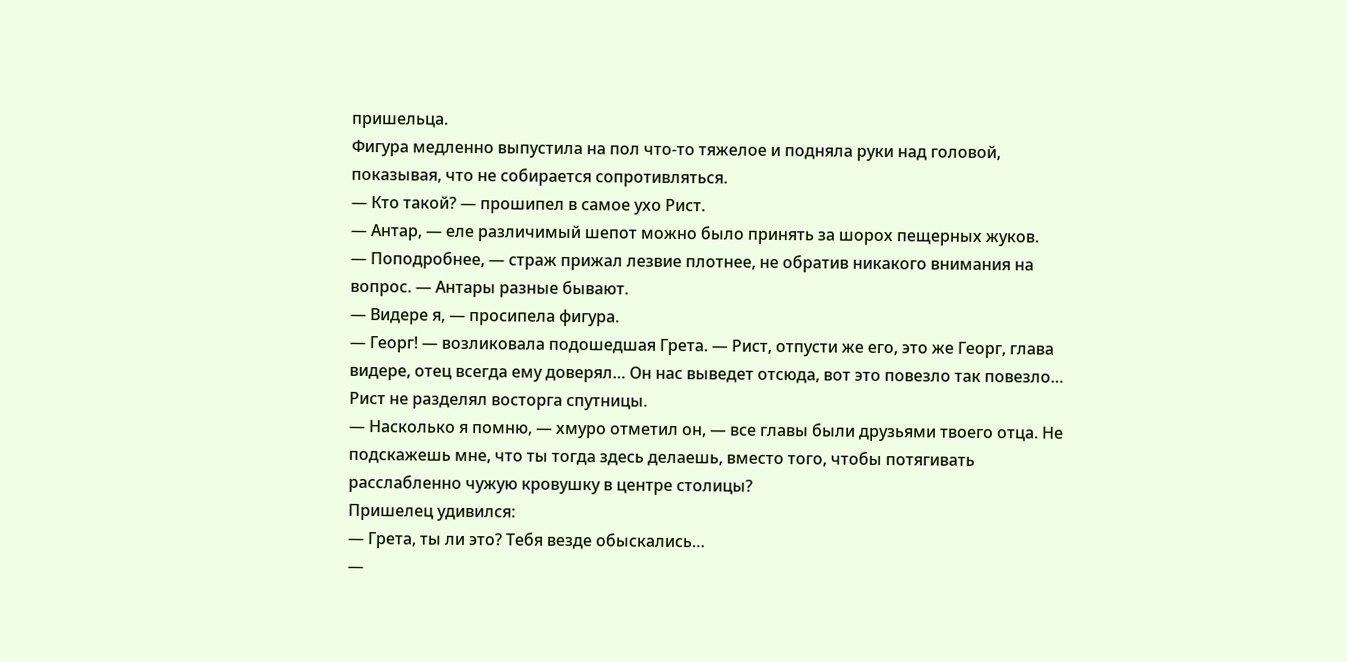пришельца.
Фигура медленно выпустила на пол что-то тяжелое и подняла руки над головой, показывая, что не собирается сопротивляться.
— Кто такой? — прошипел в самое ухо Рист.
— Антар, — еле различимый шепот можно было принять за шорох пещерных жуков.
— Поподробнее, — страж прижал лезвие плотнее, не обратив никакого внимания на вопрос. — Антары разные бывают.
— Видере я, — просипела фигура.
— Георг! — возликовала подошедшая Грета. — Рист, отпусти же его, это же Георг, глава видере, отец всегда ему доверял… Он нас выведет отсюда, вот это повезло так повезло…
Рист не разделял восторга спутницы.
— Насколько я помню, — хмуро отметил он, — все главы были друзьями твоего отца. Не подскажешь мне, что ты тогда здесь делаешь, вместо того, чтобы потягивать расслабленно чужую кровушку в центре столицы?
Пришелец удивился:
— Грета, ты ли это? Тебя везде обыскались…
—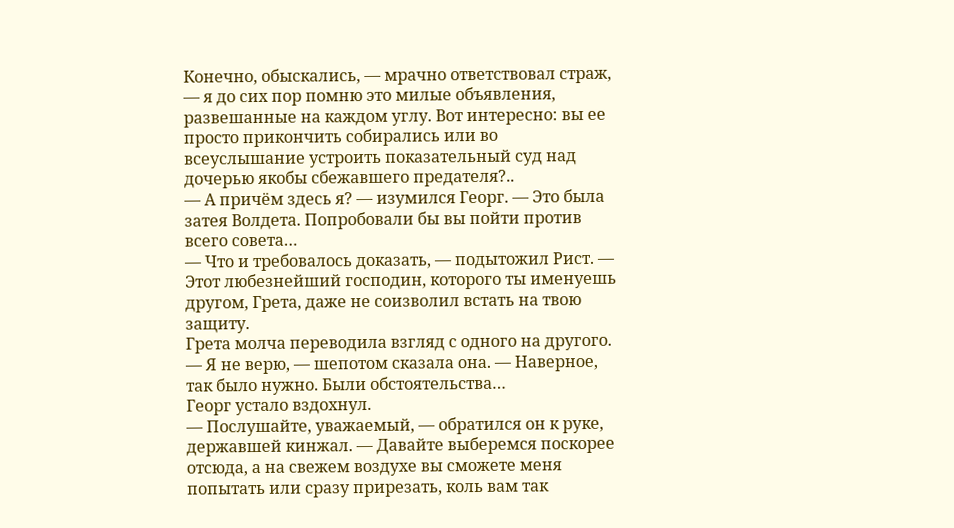Конечно, обыскались, — мрачно ответствовал страж, — я до сих пор помню это милые объявления, развешанные на каждом углу. Вот интересно: вы ее просто прикончить собирались или во всеуслышание устроить показательный суд над дочерью якобы сбежавшего предателя?..
— А причём здесь я? — изумился Георг. — Это была затея Волдета. Попробовали бы вы пойти против всего совета…
— Что и требовалось доказать, — подытожил Рист. — Этот любезнейший господин, которого ты именуешь другом, Грета, даже не соизволил встать на твою защиту.
Грета молча переводила взгляд с одного на другого.
— Я не верю, — шепотом сказала она. — Наверное, так было нужно. Были обстоятельства…
Георг устало вздохнул.
— Послушайте, уважаемый, — обратился он к руке, державшей кинжал. — Давайте выберемся поскорее отсюда, а на свежем воздухе вы сможете меня попытать или сразу прирезать, коль вам так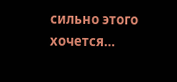сильно этого хочется…